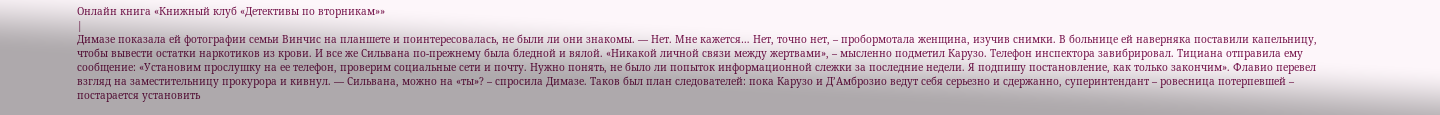Онлайн книга «Книжный клуб «Детективы по вторникам»»
|
Димазе показала ей фотографии семьи Винчис на планшете и поинтересовалась, не были ли они знакомы. — Нет. Мне кажется… Нет, точно нет, – пробормотала женщина, изучив снимки. В больнице ей наверняка поставили капельницу, чтобы вывести остатки наркотиков из крови. И все же Сильвана по-прежнему была бледной и вялой. «Никакой личной связи между жертвами», – мысленно подметил Карузо. Телефон инспектора завибрировал. Тициана отправила ему сообщение: «Установим прослушку на ее телефон, проверим социальные сети и почту. Нужно понять, не было ли попыток информационной слежки за последние недели. Я подпишу постановление, как только закончим». Флавио перевел взгляд на заместительницу прокурора и кивнул. — Сильвана, можно на «ты»? – спросила Димазе. Таков был план следователей: пока Карузо и Д’Амброзио ведут себя серьезно и сдержанно, суперинтендант – ровесница потерпевшей – постарается установить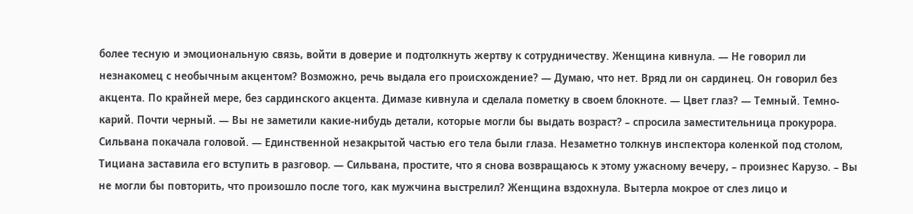более тесную и эмоциональную связь, войти в доверие и подтолкнуть жертву к сотрудничеству. Женщина кивнула. — Не говорил ли незнакомец с необычным акцентом? Возможно, речь выдала его происхождение? — Думаю, что нет. Вряд ли он сардинец. Он говорил без акцента. По крайней мере, без сардинского акцента. Димазе кивнула и сделала пометку в своем блокноте. — Цвет глаз? — Темный. Темно-карий. Почти черный. — Вы не заметили какие-нибудь детали, которые могли бы выдать возраст? – спросила заместительница прокурора. Сильвана покачала головой. — Единственной незакрытой частью его тела были глаза. Незаметно толкнув инспектора коленкой под столом, Тициана заставила его вступить в разговор. — Сильвана, простите, что я снова возвращаюсь к этому ужасному вечеру, – произнес Карузо. – Вы не могли бы повторить, что произошло после того, как мужчина выстрелил? Женщина вздохнула. Вытерла мокрое от слез лицо и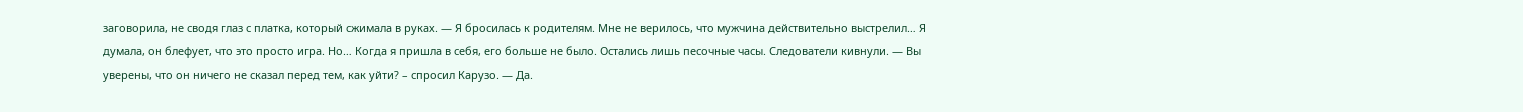заговорила, не сводя глаз с платка, который сжимала в руках. — Я бросилась к родителям. Мне не верилось, что мужчина действительно выстрелил… Я думала, он блефует, что это просто игра. Но… Когда я пришла в себя, его больше не было. Остались лишь песочные часы. Следователи кивнули. — Вы уверены, что он ничего не сказал перед тем, как уйти? – спросил Карузо. — Да.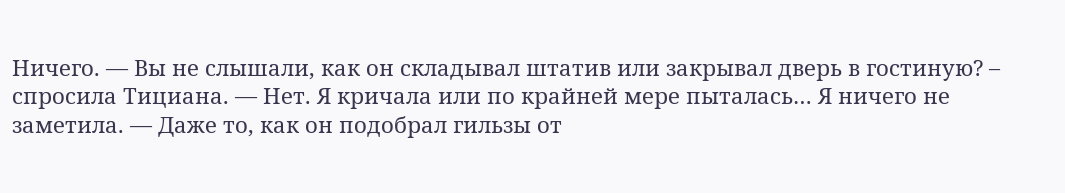Ничего. — Вы не слышали, как он складывал штатив или закрывал дверь в гостиную? – спросила Тициана. — Нет. Я кричала или по крайней мере пыталась… Я ничего не заметила. — Даже то, как он подобрал гильзы от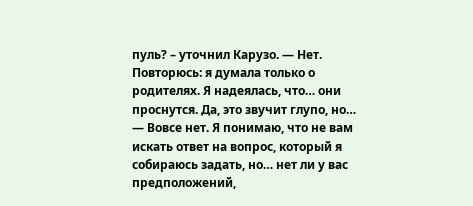пуль? – уточнил Карузо. — Нет. Повторюсь: я думала только о родителях. Я надеялась, что… они проснутся. Да, это звучит глупо, но… — Вовсе нет. Я понимаю, что не вам искать ответ на вопрос, который я собираюсь задать, но… нет ли у вас предположений,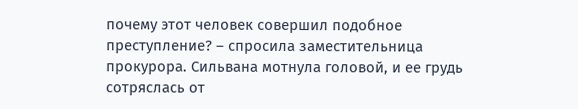почему этот человек совершил подобное преступление? – спросила заместительница прокурора. Сильвана мотнула головой, и ее грудь сотряслась от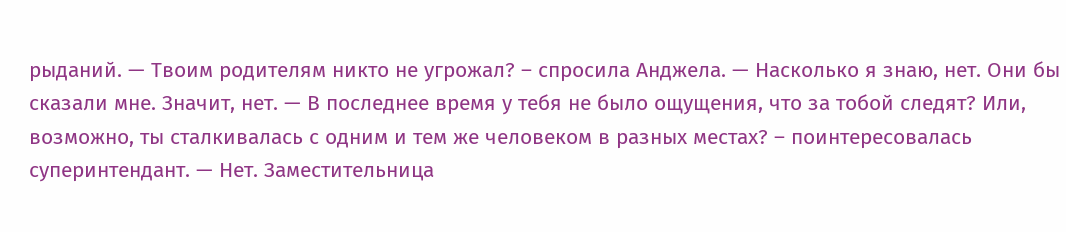рыданий. — Твоим родителям никто не угрожал? – спросила Анджела. — Насколько я знаю, нет. Они бы сказали мне. Значит, нет. — В последнее время у тебя не было ощущения, что за тобой следят? Или, возможно, ты сталкивалась с одним и тем же человеком в разных местах? – поинтересовалась суперинтендант. — Нет. Заместительница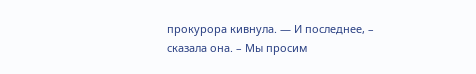прокурора кивнула. — И последнее, – сказала она. – Мы просим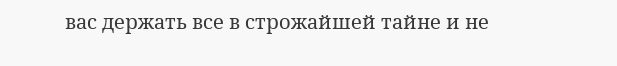вас держать все в строжайшей тайне и не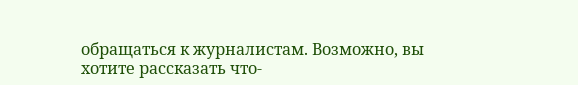обращаться к журналистам. Возможно, вы хотите рассказать что-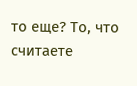то еще? То, что считаете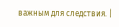важным для следствия. |